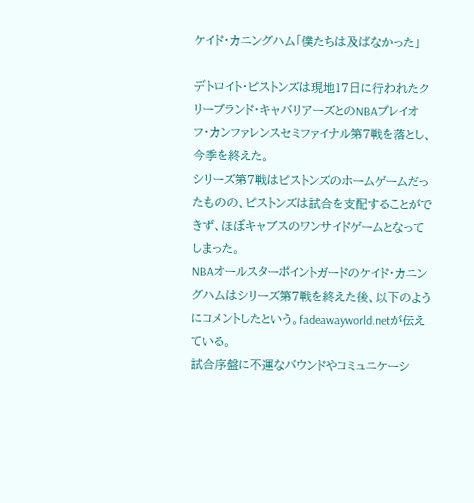ケイド・カニングハム「僕たちは及ばなかった」

デトロイト・ピストンズは現地17日に行われたクリーブランド・キャバリアーズとのNBAプレイオフ・カンファレンスセミファイナル第7戦を落とし、今季を終えた。
シリーズ第7戦はピストンズのホームゲームだったものの、ピストンズは試合を支配することができず、ほぼキャブスのワンサイドゲームとなってしまった。
NBAオールスターポイントガードのケイド・カニングハムはシリーズ第7戦を終えた後、以下のようにコメントしたという。fadeawayworld.netが伝えている。
試合序盤に不運なバウンドやコミュニケーシ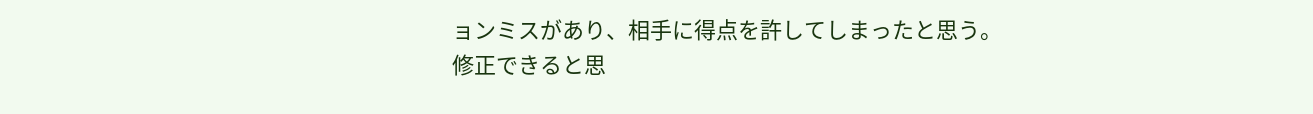ョンミスがあり、相手に得点を許してしまったと思う。
修正できると思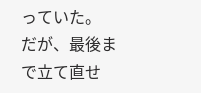っていた。
だが、最後まで立て直せ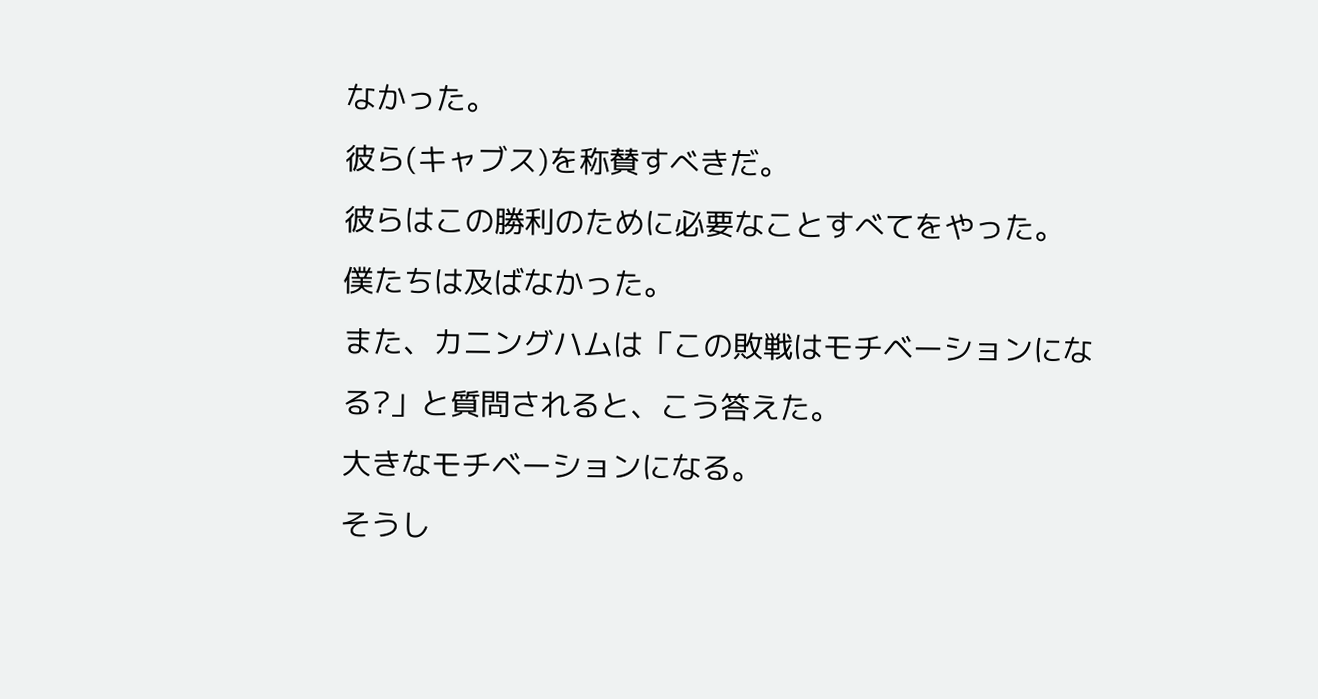なかった。
彼ら(キャブス)を称賛すべきだ。
彼らはこの勝利のために必要なことすべてをやった。
僕たちは及ばなかった。
また、カニングハムは「この敗戦はモチベーションになる?」と質問されると、こう答えた。
大きなモチベーションになる。
そうし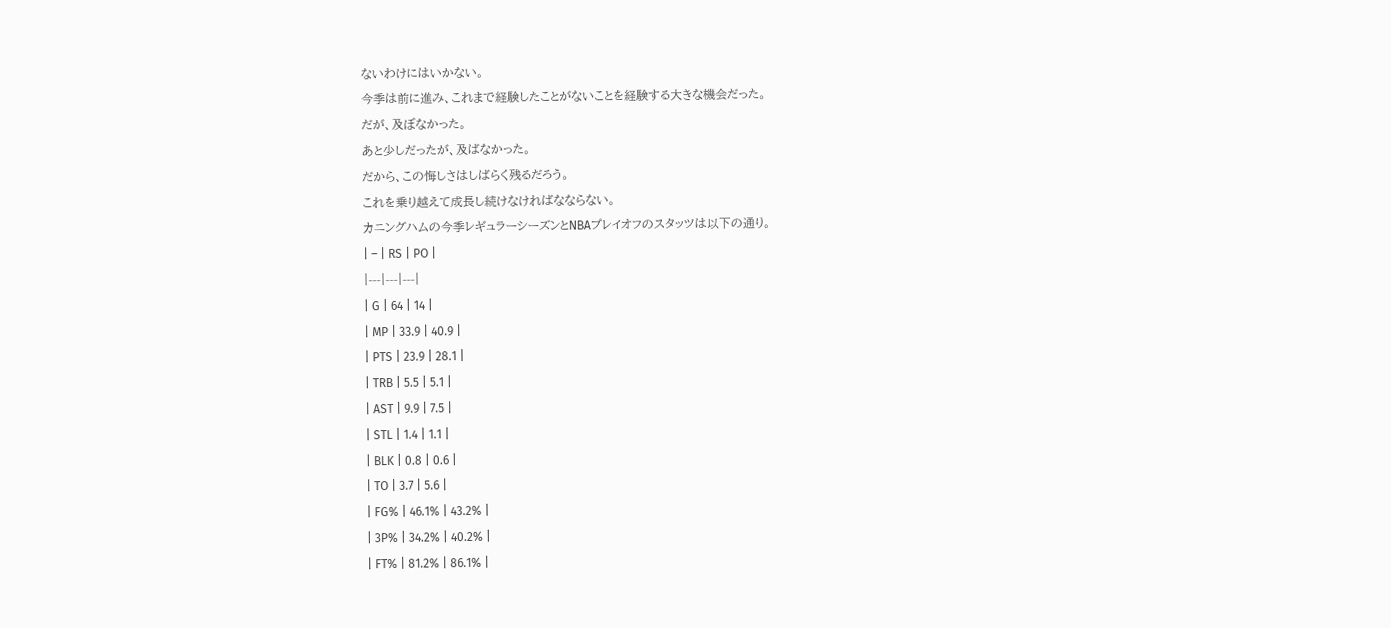ないわけにはいかない。
今季は前に進み、これまで経験したことがないことを経験する大きな機会だった。
だが、及ぼなかった。
あと少しだったが、及ばなかった。
だから、この悔しさはしばらく残るだろう。
これを乗り越えて成長し続けなければなならない。
カニングハムの今季レギュラーシーズンとNBAプレイオフのスタッツは以下の通り。
| – | RS | PO |
|---|---|---|
| G | 64 | 14 |
| MP | 33.9 | 40.9 |
| PTS | 23.9 | 28.1 |
| TRB | 5.5 | 5.1 |
| AST | 9.9 | 7.5 |
| STL | 1.4 | 1.1 |
| BLK | 0.8 | 0.6 |
| TO | 3.7 | 5.6 |
| FG% | 46.1% | 43.2% |
| 3P% | 34.2% | 40.2% |
| FT% | 81.2% | 86.1% |